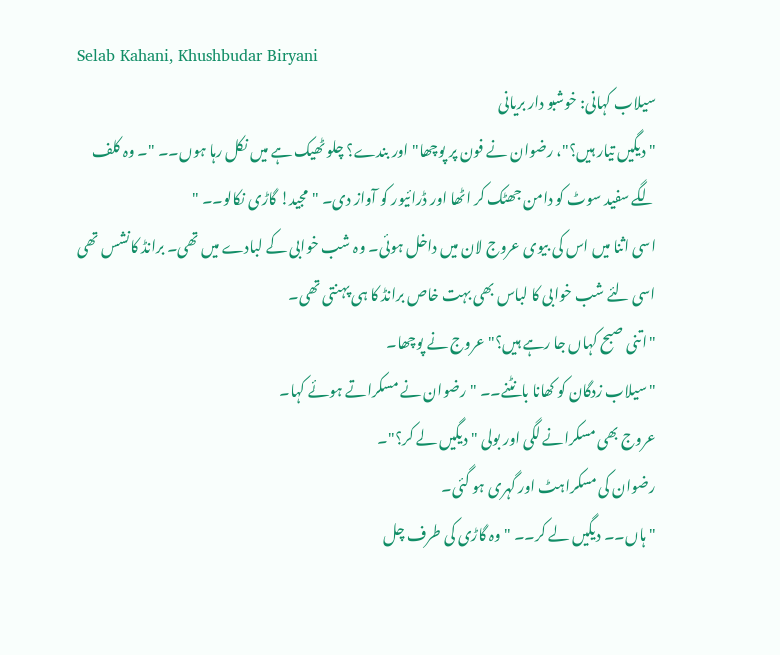Selab Kahani, Khushbudar Biryani
سیلاب کہانی: خوشبو دار بریانی
" دیگیں تیار ہیں؟"، رضوان نے فون پر پوچھا"اور بندے؟ چلو ٹھیک ہے میں نکل رہا ہوں۔۔ "۔ وہ کلف لگے سفید سوٹ کو دامن جھٹک کر اٹھا اور ڈرائیور کو آواز دی۔ "مجید! گاڑی نکالو۔۔ "
اسی اثنا میں اس کی بیوی عروج لان میں داخل ہوئی۔ وہ شب خوابی کے لبادے میں تھی۔ برانڈ کانشس تھی اسی لئے شب خوابی کا لباس بھی بہت خاص برانڈ کا ہی پہنتی تھی۔
"اتنی صبح کہاں جا رہے ہیں؟"عروج نے پوچھا۔
"سیلاب زدگان کو کھانا بانٹنے۔۔ "رضوان نے مسکراتے ہوئے کہا۔
عروج بھی مسکرانے لگی اور بولی "دیگیں لے کر؟"۔
رضوان کی مسکراہٹ اور گہری ہو گئی۔
"ہاں۔۔ دیگیں لے کر۔۔ " وہ گاڑی کی طرف چل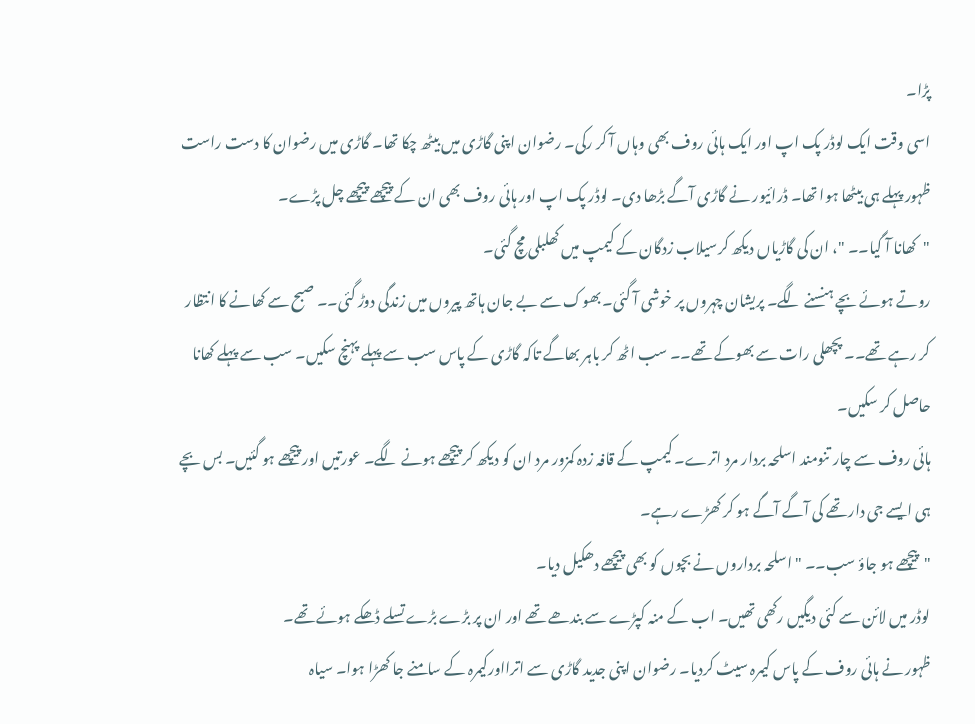پڑا۔
اسی وقت ایک لوڈر پک اپ اور ایک ہائی روف بھی وہاں آ کر رکی۔ رضوان اپنی گاڑی میں بیٹھ چکا تھا۔ گاڑی میں رضوان کا دست راست ظہور پہلے ہی بیٹھا ہوا تھا۔ ڈرائیور نے گاڑی آگے بڑھا دی۔ لوڈر پک اپ اور ہائی روف بھی ان کے پیچھے پیچھے چل پڑے۔
"کھانا آ گیا۔۔ "، ان کی گاڑیاں دیکھ کرسیلاب زدگان کے کیمپ میں کھلبلی مچ گئی۔
روتے ہوئے بچے ہنسنے لگے۔ پریشان چہروں پر خوشی آ گئی۔ بھوک سے بے جان ہاتھ پیروں میں زندگی دوڑ گئی۔۔ صبح سے کھانے کا انتظار کر رہے تھے۔۔ پچھلی رات سے بھوکے تھے۔۔ سب اٹھ کر باہر بھاگے تاکہ گاڑی کے پاس سب سے پہلے پہنچ سکیں۔ سب سے پہلے کھانا حاصل کر سکیں۔
ہائی روف سے چار تنومند اسلحہ بردار مرد اترے۔ کیمپ کے قافہ زدہ کمزور مرد ان کو دیکھ کر پیچھے ہونے لگے۔ عورتیں اور پیچھے ہو گئیں۔ بس بچے ہی ایسے جی دار تھے کی آگے آگے ہو کر کھڑے رہے۔
"پیچھے ہو جاؤ سب۔۔ " اسلحہ برداروں نے بچوں کو بھی پیچھے دھکیل دیا۔
لوڈر میں لائن سے کئی دیگیں رکھی تھیں۔ اب کے منہ کپڑے سے بندھے تھے اور ان پر بڑے بڑے تسلے ڈھکے ہوئے تھے۔
ظہور نے ہائی روف کے پاس کیمرہ سیٹ کردیا۔ رضوان اپنی جدید گاڑی سے اترااورکیمرہ کے سامنے جا کھڑا ہوا۔ سیاہ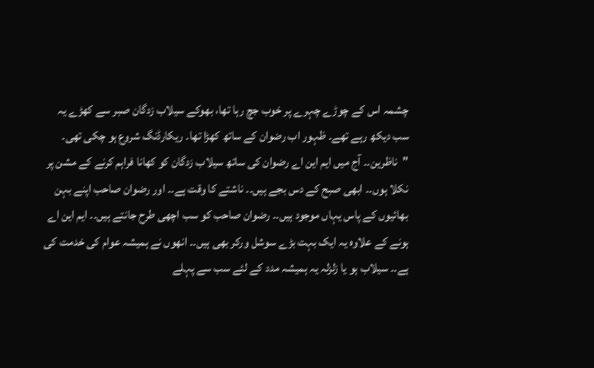چشمہ اس کے چوڑے چہرے پر خوب جچ رہا تھا، بھوکے سیلاب زدگان صبر سے کھڑے یہ سب دیکھ رہے تھے۔ ظہور اب رضوان کے ساتھ کھڑا تھا۔ ریکارڈنگ شروع ہو چکی تھی۔
"ناظرین۔۔ آج میں ایم این اے رضوان کی ساتھ سیلاب زدگان کو کھانا فراہم کرنے کے مشن پر نکلا ہوں۔۔ ابھی صبح کے دس بجے ہیں۔۔ ناشتے کا وقت ہے۔۔ اور رضوان صاحب اپنے بہن بھائیوں کے پاس یہاں موجود ہیں۔۔ رضوان صاحب کو سب اچھی طرح جانتے ہیں۔۔ ایم این اے ہونے کے علاوہ یہ ایک بہت بڑے سوشل ورکر بھی ہیں۔۔ انھوں نے ہمیشہ عوام کی خدمت کی ہے۔۔ سیلاب ہو یا زلزلہ یہ ہمیشہ مدد کے لئے سب سے پہلے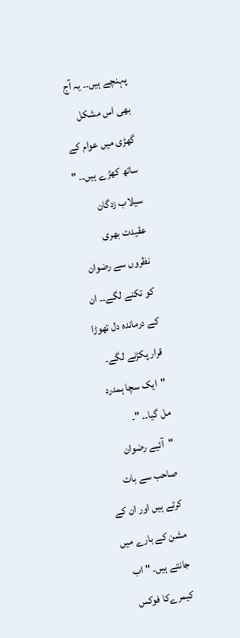پہنچے ہیں۔۔ یہ آج بھی اس مشکل گھڑی میں عوام کے ساتھ کھڑے ہیں۔۔ "
سیلاب زدگان عقیدت بھری نظروں سے رضوان کو تکنے لگے۔۔ ان کے درماندہ دل تھوڑا قرار پکڑنے لگے۔ "ایک سچا ہمدرد مل گیا۔۔ "۔
"آئیے رضوان صاحب سے بات کرتے ہیں اور ان کے مشن کے بارے میں جانتے ہیں۔ " اب کیمرےکا فوکس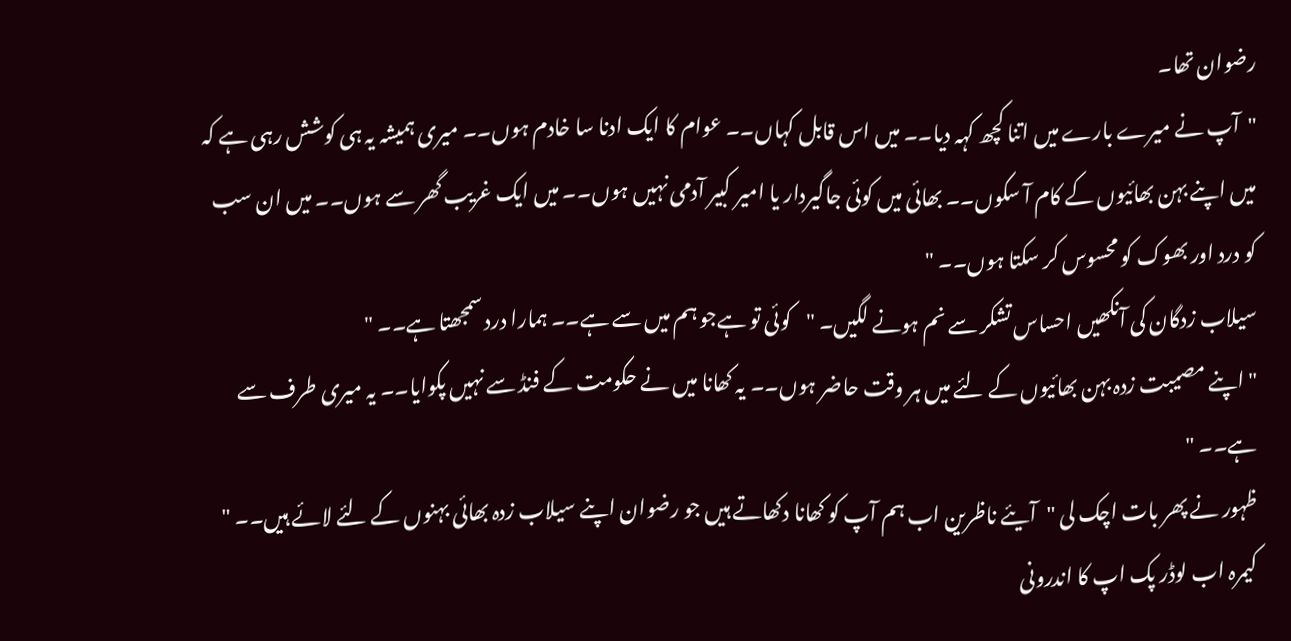رضوان تھا۔
"آپ نے میرے بارے میں اتنا کچھ کہہ دیا۔۔ میں اس قابل کہاں۔۔ عوام کا ایک ادنا سا خادم ہوں۔۔ میری ہمیشہ یہ ہی کوشش رہی ہے کہ میں اپنے بہن بھائیوں کے کام آ سکوں۔۔ بھائی میں کوئی جاگیردار یا امیر کبیر آدمی نہیں ہوں۔۔ میں ایک غریب گھر سے ہوں۔۔ میں ان سب کو درد اور بھوک کو محسوس کر سکتا ہوں۔۔ "
سیلاب زدگان کی آنکھیں احساس تشکر سے نم ہونے لگیں۔ "کوئی تو ہےجو ہم میں سے ہے۔۔ ہمارا درد سمجھتا ہے۔۔ "
"اپنے مصیبت زدہ بہن بھائیوں کے لئے میں ہر وقت حاضر ہوں۔۔ یہ کھانا میں نے حکومت کے فنڈ سے نہیں پکوایا۔۔ یہ میری طرف سے ہے۔۔ "
ظہور نے پھر بات اچک لی "آیئے ناظرین اب ہم آپ کو کھانا دکھاتے ہیں جو رضوان اپنے سیلاب زدہ بھائی بہنوں کے لئے لائے ہیں۔۔ " کیمرہ اب لوڈر پک اپ کا اندرونی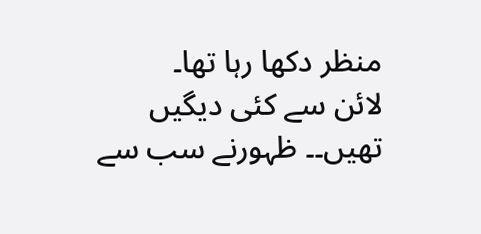منظر دکھا رہا تھا۔
لائن سے کئی دیگیں تھیں۔۔ ظہورنے سب سے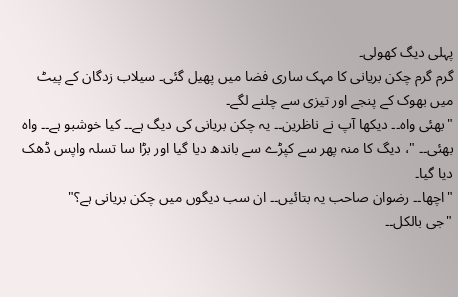پہلی دیگ کھولی۔
گرم گرم چکن بریانی کا مہک ساری فضا میں پھیل گئی۔ سیلاب زدگان کے پیٹ میں بھوک کے پنجے اور تیزی سے چلنے لگے۔
"بھئی واہ۔۔ دیکھا آپ نے ناظرین۔۔ یہ چکن بریانی کی دیگ ہے۔۔ کیا خوشبو ہے۔۔ واہ بھئی۔۔ "، دیگ کا منہ پھر سے کپڑے سے باندھ دیا گیا اور بڑا سا تسلہ واپس ڈھک دیا گیا۔
"اچھا۔۔ رضوان صاحب یہ بتائیں۔۔ ان سب دیگوں میں چکن بریانی ہے؟"
"جی بالکل۔۔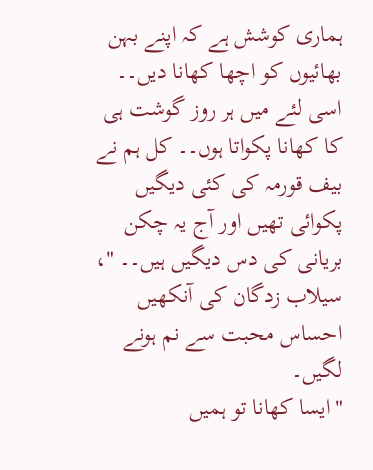ہماری کوشش ہے کہ اپنے بہن بھائیوں کو اچھا کھانا دیں۔۔ اسی لئے میں ہر روز گوشت ہی کا کھانا پکواتا ہوں۔۔ کل ہم نے بیف قورمہ کی کئی دیگیں پکوائی تھیں اور آج یہ چکن بریانی کی دس دیگیں ہیں۔۔ "، سیلاب زدگان کی آنکھیں احساس محبت سے نم ہونے لگیں۔
"ایسا کھانا تو ہمیں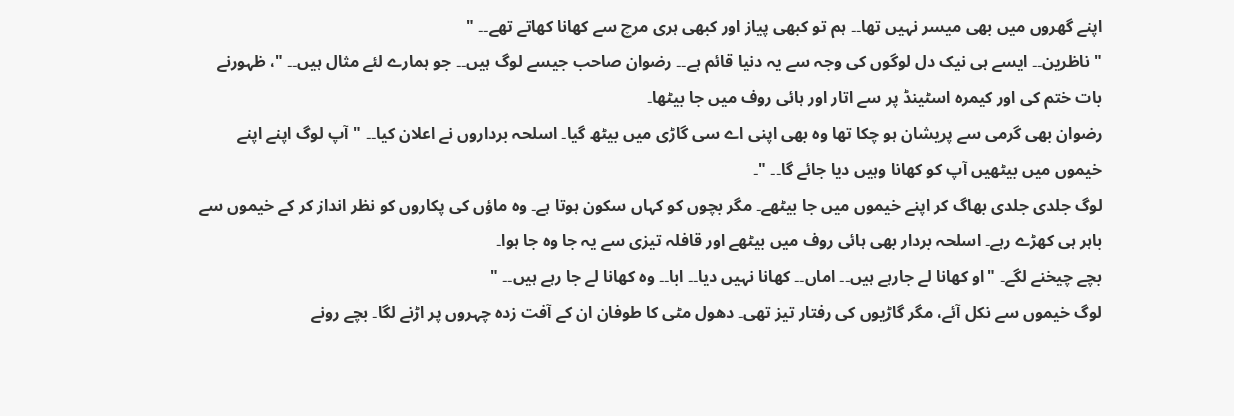اپنے گھروں میں بھی میسر نہیں تھا۔۔ ہم تو کبھی پیاز اور کبھی ہری مرچ سے کھانا کھاتے تھے۔۔ "
"ناظرین۔۔ ایسے ہی نیک دل لوگوں کی وجہ سے یہ دنیا قائم ہے۔۔ رضوان صاحب جیسے لوگ ہیں۔۔ جو ہمارے لئے مثال ہیں۔۔ "، ظہورنے بات ختم کی اور کیمرہ اسٹینڈ پر سے اتار اور ہائی روف میں جا بیٹھا۔
رضوان بھی گرمی سے پریشان ہو چکا تھا وہ بھی اپنی اے سی گاڑی میں بیٹھ گیا۔ اسلحہ برداروں نے اعلان کیا۔۔ "آپ لوگ اپنے اپنے خیموں میں بیٹھیں آپ کو کھانا وہیں دیا جائے گا۔۔ "۔
لوگ جلدی جلدی بھاگ کر اپنے خیموں میں جا بیٹھے۔ مگر بچوں کو کہاں سکون ہوتا ہے۔ وہ ماؤں کی پکاروں کو نظر انداز کر کے خیموں سے باہر ہی کھڑے رہے۔ اسلحہ بردار بھی ہائی روف میں بیٹھے اور قافلہ تیزی سے یہ جا وہ جا ہوا۔
بچے چیخنے لگے۔ "او کھانا لے جارہے ہیں۔۔ اماں۔۔ کھانا نہیں دیا۔۔ ابا۔۔ وہ کھانا لے جا رہے ہیں۔۔ "
لوگ خیموں سے نکل آئے، مگر گاڑیوں کی رفتار تیز تھی۔ دھول مٹی کا طوفان ان کے آفت زدہ چہروں پر اڑنے لگا۔ بچے رونے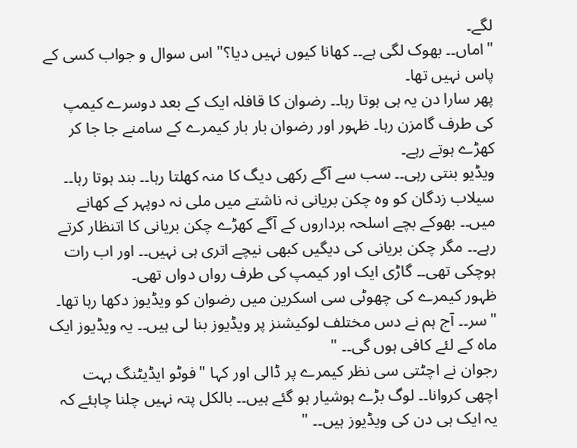لگے۔
"اماں۔۔ بھوک لگی ہے۔۔ کھانا کیوں نہیں دیا؟" اس سوال و جواب کسی کے پاس نہیں تھا۔
پھر سارا دن یہ ہی ہوتا رہا۔۔ رضوان کا قافلہ ایک کے بعد دوسرے کیمپ کی طرف گامزن رہا۔ ظہور اور رضوان بار بار کیمرے کے سامنے جا جا کر کھڑے ہوتے رہے۔
ویڈیو بنتی رہی۔۔ سب سے آگے رکھی دیگ کا منہ کھلتا رہا۔۔ بند ہوتا رہا۔۔ سیلاب زدگان کو وہ چکن بریانی نہ ناشتے میں ملی نہ دوپہر کے کھانے میں۔۔ بھوکے بچے اسلحہ برداروں کے آگے کھڑے چکن بریانی کا اتنظار کرتے رہے۔۔ مگر چکن بریانی کی دیگیں کبھی نیچے اتری ہی نہیں۔۔ اور اب رات ہوچکی تھی۔۔ گاڑی ایک اور کیمپ کی طرف رواں دواں تھی۔
ظہور کیمرے کی چھوٹی سی اسکرین میں رضوان کو ویڈیوز دکھا رہا تھا۔ "سر۔۔ آج ہم نے دس مختلف لوکیشنز پر ویڈیوز بنا لی ہیں۔۔ یہ ویڈیوز ایک ماہ کے لئے کافی ہوں گی۔۔ "
رجوان نے اچٹتی سی نظر کیمرے پر ڈالی اور کہا "فوٹو ایڈیٹنگ بہت اچھی کروانا۔۔ لوگ بڑے ہوشیار ہو گئے ہیں۔۔ بالکل پتہ نہیں چلنا چاہئے کہ یہ ایک ہی دن کی ویڈیوز ہیں۔۔ "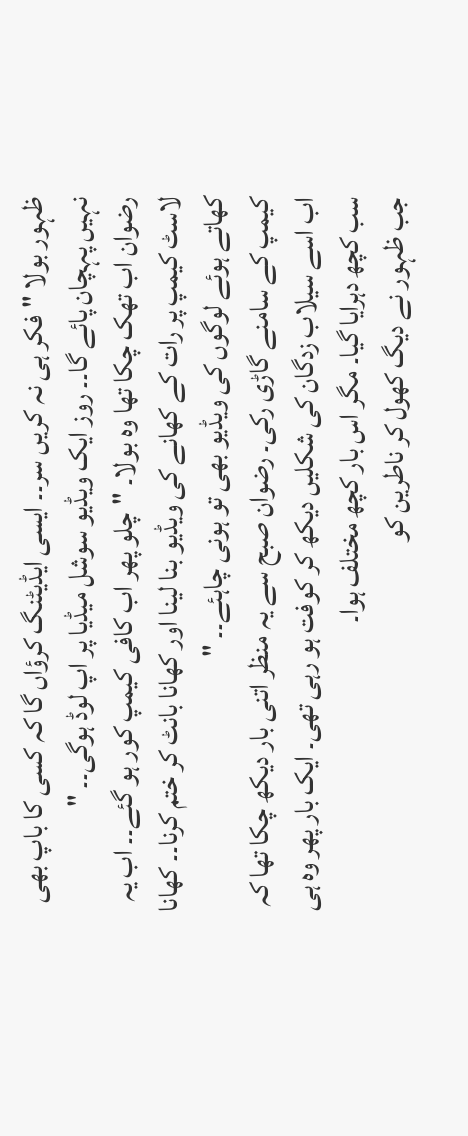ظہور بولا "فکر ہی نہ کریں سر۔۔ ایسی ایڈیٹنگ کرؤاں گا کہ کسی کا باپ بھی نہیں پہچان پائے گا۔۔ روز ایک ویڈیو سوشل میڈیا پر اپ لوڈ ہوگی۔۔ "
رضوان اب تھک چکا تھا وہ بولا۔ "چلو پھر اب کافی کیمپ کور ہو گئے۔۔ اب یہ لاسٹ کیمپ پر رات کے کھانے کی ویڈیو بنا لینا اور کھانا بانٹ کر ختم کرنا۔۔ کھانا کھاتے ہوئے لوگوں کی ویڈیو بھی تو ہونی چاہئے۔۔ "
کیمپ کے سامنے گاڑی رکی۔ رضوان صبح سے یہ منظر اتنی بار دیکھ چکا تھا کہ اب اسے سیلاب زدگان کی شکلیں دیکھ کر کوفت ہو رہی تھی۔ ایک بار پھر وہ ہی سب کچھ دہرایا گیا۔ مگر اس بار کچھ مختلف ہوا۔
جب ظہور نے دیگ کھول کر ناطرین کو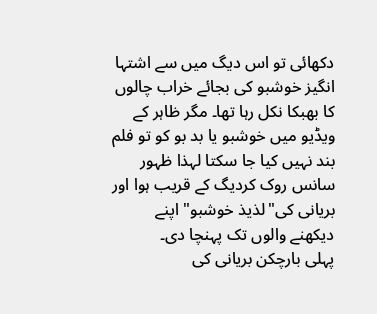دکھائی تو اس دیگ میں سے اشتہا انگیز خوشبو کی بجائے خراب چالوں کا بھبکا نکل رہا تھا۔ مگر ظاہر کے ویڈیو میں خوشبو یا بد بو کو تو فلم بند نہیں کیا جا سکتا لہذا ظہور سانس روک کردیگ کے قریب ہوا اور بریانی کی"لذیذ خوشبو" اپنے دیکھنے والوں تک پہنچا دی۔
پہلی بارچکن بریانی کی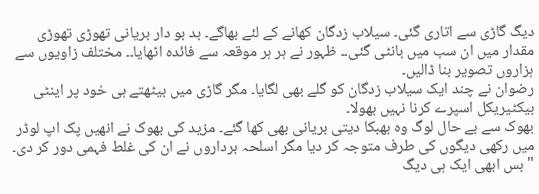دیگ گاڑی سے اتاری گئی۔ سیلاب زدگان کھانے کے لئے بھاگے۔ بد بو دار بریانی تھوڑی تھوڑی مقدار میں ان سب میں بانٹی گئی۔۔ ظہور نے ہر ہر موقعہ سے فائدہ اٹھایا۔۔ مختلف زاویوں سے ہزاروں تصویر بنا ڈالیں۔
رضوان نے چند ایک سیلاب زدگان کو گلے بھی لگایا۔ مگر گاڑی میں بیٹھتے ہی خود پر اینٹی بیکٹیریکل اسپرے کرنا نہیں بھولا۔
بھوک سے بے حال لوگ وہ بھبکا دیتی بریانی بھی کھا گئے۔ مزید کی بھوک نے انھیں پک اپ لوڈر میں رکھی دیگوں کی طرف متوجہ کر دیا مگر اسلحہ برداروں نے ان کی غلط فہمی دور کر دی۔
"بس ابھی ایک ہی دیگ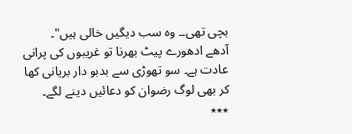بچی تھی۔۔ وہ سب دیگیں خالی ہیں"۔
آدھے ادھورے پیٹ بھرنا تو غریبوں کی پرانی عادت ہے۔ سو تھوڑی سے بدبو دار بریانی کھا کر بھی لوگ رضوان کو دعائیں دینے لگے۔
٭٭٭